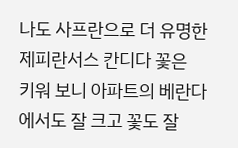나도 사프란으로 더 유명한 제피란서스 칸디다 꽃은
키워 보니 아파트의 베란다에서도 잘 크고 꽃도 잘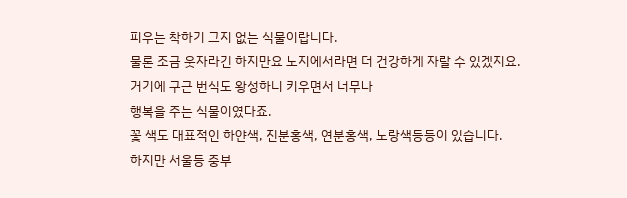피우는 착하기 그지 없는 식물이랍니다.
물론 조금 웃자라긴 하지만요 노지에서라면 더 건강하게 자랄 수 있겠지요.
거기에 구근 번식도 왕성하니 키우면서 너무나
행복을 주는 식물이였다죠.
꽃 색도 대표적인 하얀색, 진분홍색, 연분홍색, 노랑색등등이 있습니다.
하지만 서울등 중부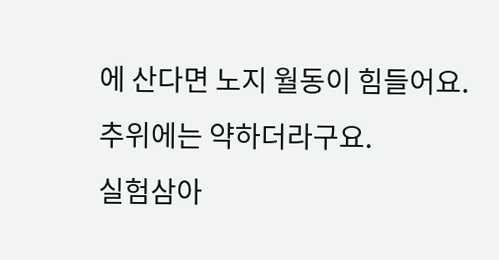에 산다면 노지 월동이 힘들어요.
추위에는 약하더라구요.
실험삼아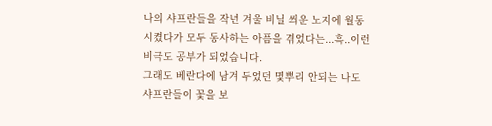나의 샤프란들을 작년 겨울 비닐 씌운 노지에 월동 시켰다가 모두 동사하는 아픔을 겪었다는...흑..이런 비극도 공부가 되었습니다.
그래도 베란다에 남겨 두었던 몇뿌리 안되는 나도 샤프란들이 꽃을 보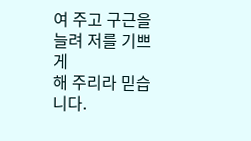여 주고 구근을 늘려 저를 기쁘게
해 주리라 믿습니다.